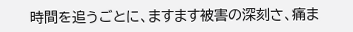時間を追うごとに、ますます被害の深刻さ、痛ま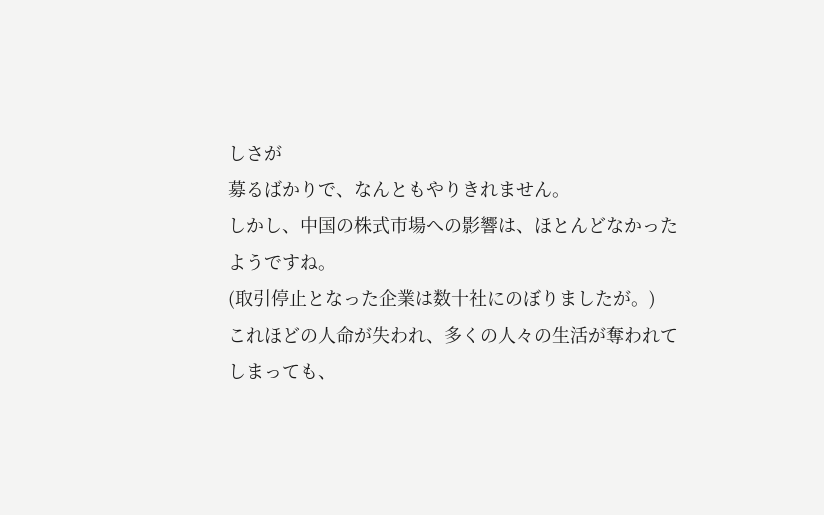しさが
募るばかりで、なんともやりきれません。
しかし、中国の株式市場への影響は、ほとんどなかったようですね。
(取引停止となった企業は数十社にのぼりましたが。)
これほどの人命が失われ、多くの人々の生活が奪われてしまっても、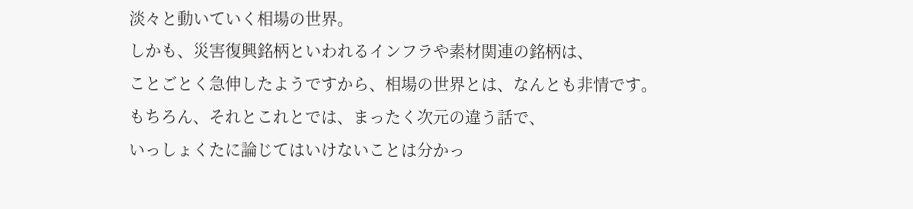淡々と動いていく相場の世界。
しかも、災害復興銘柄といわれるインフラや素材関連の銘柄は、
ことごとく急伸したようですから、相場の世界とは、なんとも非情です。
もちろん、それとこれとでは、まったく次元の違う話で、
いっしょくたに論じてはいけないことは分かっ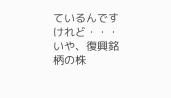ているんですけれど・・・
いや、復興銘柄の株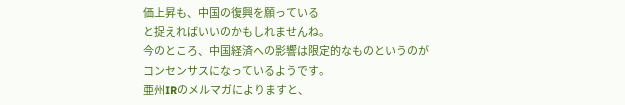価上昇も、中国の復興を願っている
と捉えればいいのかもしれませんね。
今のところ、中国経済への影響は限定的なものというのが
コンセンサスになっているようです。
亜州IRのメルマガによりますと、